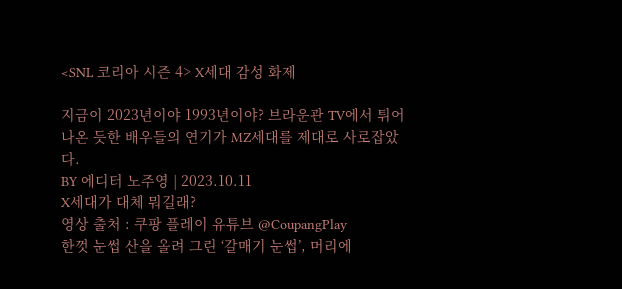<SNL 코리아 시즌 4> X세대 감성 화제

지금이 2023년이야 1993년이야? 브라운관 TV에서 튀어나온 듯한 배우들의 연기가 MZ세대를 제대로 사로잡았다.
BY 에디터 노주영 | 2023.10.11
X세대가 대체 뭐길래?
영상 출처 : 쿠팡 플레이 유튜브 @CoupangPlay
한껏 눈썹 산을 올려 그린 ‘갈매기 눈썹’, 머리에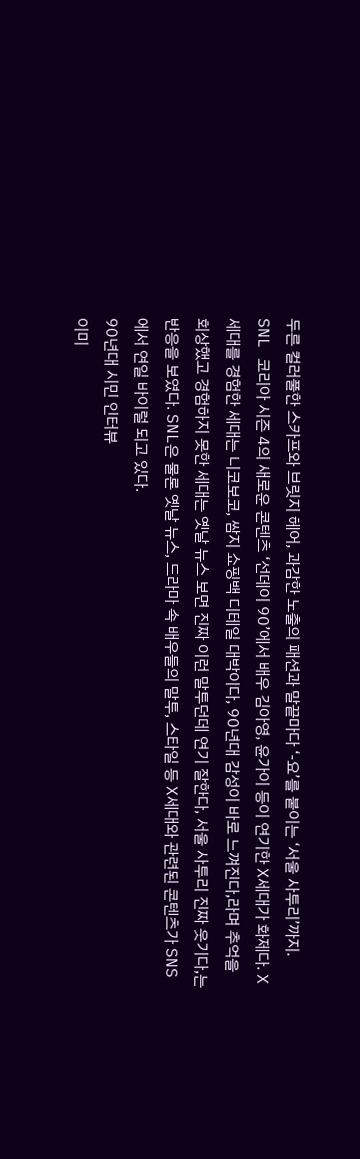두른 컬러풀한 스카프와 브릿지 헤어, 과감한 노출의 패션과 말끝마다 ‘-요’를 붙이는 ‘서울 사투리’까지. SNL 코리아 시즌 4의 새로운 콘텐츠 ‘선데이 90’에서 배우 김아영, 윤가이 등이 연기한 X세대가 화제다. X세대를 경험한 세대는 니코보코, 쌈지 쇼핑백 디테일 대박이다, 90년대 감성이 바로 느껴진다,라며 추억을 회상했고 경험하지 못한 세대는 옛날 뉴스 보면 진짜 이런 말투던데 연기 잘한다, 서울 사투리 진짜 웃기다,는 반응을 보였다. SNL은 물론 옛날 뉴스, 드라마 속 배우들의 말투, 스타일 등 X세대와 관련된 콘텐츠가 SNS에서 연일 바이럴 되고 있다.
90년대 시민 인터뷰
이미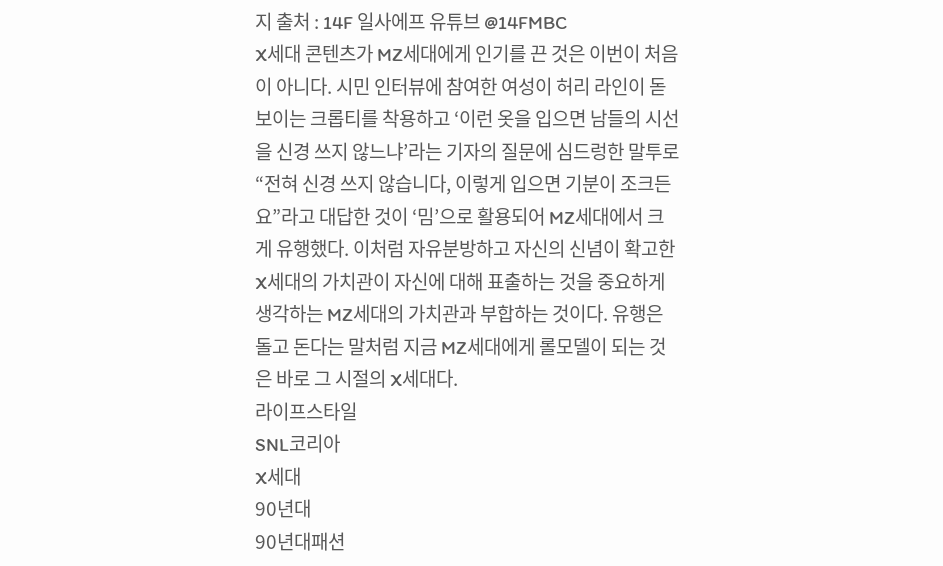지 출처 : 14F 일사에프 유튜브 @14FMBC
X세대 콘텐츠가 MZ세대에게 인기를 끈 것은 이번이 처음이 아니다. 시민 인터뷰에 참여한 여성이 허리 라인이 돋보이는 크롭티를 착용하고 ‘이런 옷을 입으면 남들의 시선을 신경 쓰지 않느냐’라는 기자의 질문에 심드렁한 말투로 “전혀 신경 쓰지 않습니다, 이렇게 입으면 기분이 조크든요”라고 대답한 것이 ‘밈’으로 활용되어 MZ세대에서 크게 유행했다. 이처럼 자유분방하고 자신의 신념이 확고한 X세대의 가치관이 자신에 대해 표출하는 것을 중요하게 생각하는 MZ세대의 가치관과 부합하는 것이다. 유행은 돌고 돈다는 말처럼 지금 MZ세대에게 롤모델이 되는 것은 바로 그 시절의 X세대다.
라이프스타일
SNL코리아
X세대
90년대
90년대패션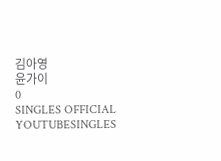김아영
윤가이
0
SINGLES OFFICIAL YOUTUBESINGLES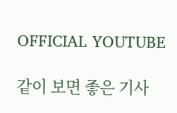OFFICIAL YOUTUBE

같이 보면 좋은 기사